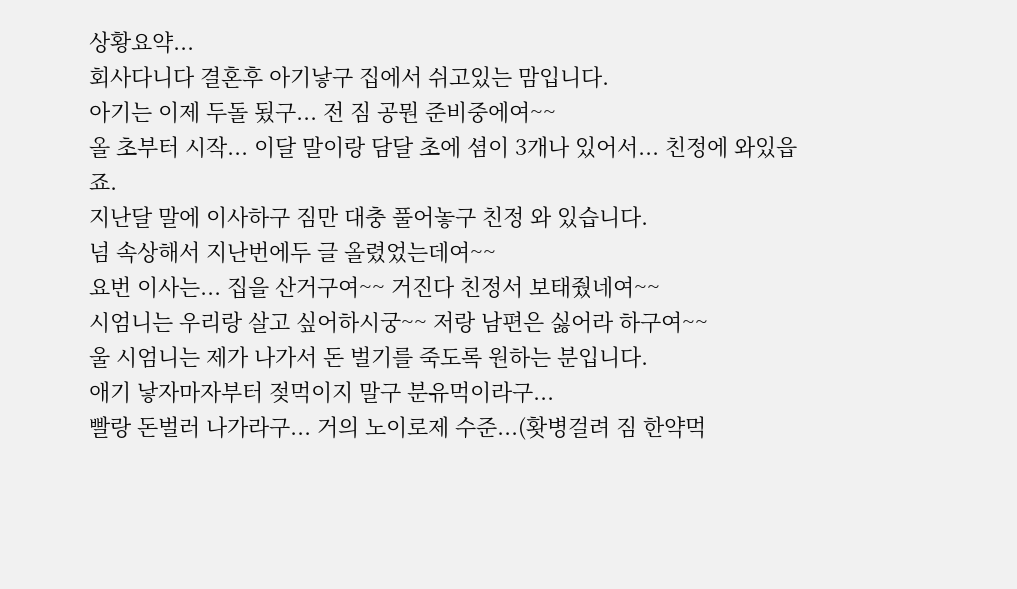상황요약...
회사다니다 결혼후 아기낳구 집에서 쉬고있는 맘입니다.
아기는 이제 두돌 됬구... 전 짐 공뭔 준비중에여~~
올 초부터 시작... 이달 말이랑 담달 초에 셤이 3개나 있어서... 친정에 와있읍죠.
지난달 말에 이사하구 짐만 대충 풀어놓구 친정 와 있습니다.
넘 속상해서 지난번에두 글 올렸었는데여~~
요번 이사는... 집을 산거구여~~ 거진다 친정서 보태줬네여~~
시엄니는 우리랑 살고 싶어하시궁~~ 저랑 남편은 싫어라 하구여~~
울 시엄니는 제가 나가서 돈 벌기를 죽도록 원하는 분입니다.
애기 낳자마자부터 젖먹이지 말구 분유먹이라구...
빨랑 돈벌러 나가라구... 거의 노이로제 수준...(홧병걸려 짐 한약먹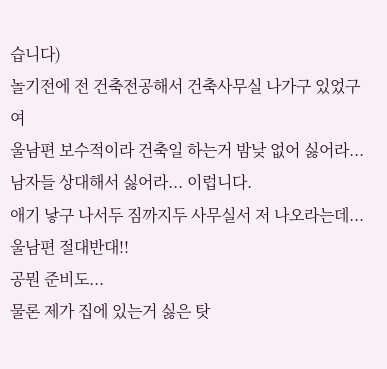습니다)
놀기전에 전 건축전공해서 건축사무실 나가구 있었구여
울남편 보수적이라 건축일 하는거 밤낮 없어 싫어라... 남자들 상대해서 싫어라... 이럽니다.
애기 낳구 나서두 짐까지두 사무실서 저 나오라는데... 울남편 절대반대!!
공뭔 준비도...
물론 제가 집에 있는거 싫은 탓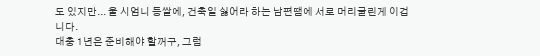도 있지만... 울 시엄니 등쌀에, 건축일 싫어라 하는 남편땜에 서로 머리굴린게 이겁니다.
대충 1년은 준비해야 할꺼구, 그럼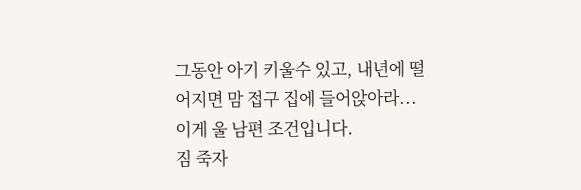그동안 아기 키울수 있고, 내년에 떨어지면 맘 접구 집에 들어앉아라...
이게 울 남편 조건입니다.
짐 죽자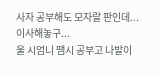사자 공부해도 모자랄 판인데...
이사해놓구...
울 시엄니 땜시 공부고 나발이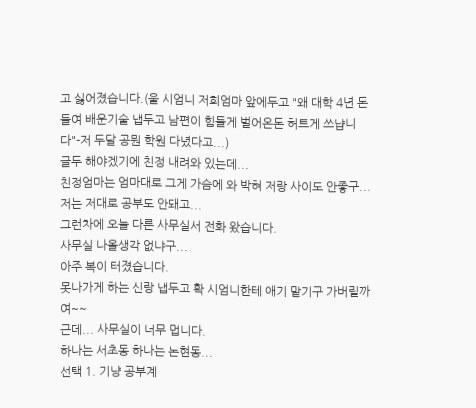고 싫어졌습니다.(울 시엄니 저희엄마 앞에두고 "왜 대학 4년 돈들여 배운기술 냅두고 남편이 힘들게 벌어온돈 허트게 쓰냡니다"-저 두달 공뭔 학원 다녔다고...)
글두 해야겠기에 친정 내려와 있는데...
친정엄마는 엄마대로 그게 가슴에 와 박혀 저랑 사이도 안좋구...
저는 저대로 공부도 안돼고...
그런차에 오늘 다른 사무실서 전화 왔습니다.
사무실 나올생각 없냐구...
아주 복이 터졌습니다.
못나가게 하는 신랑 냅두고 확 시엄니한테 애기 맡기구 가버릴까여~~
근데... 사무실이 너무 멉니다.
하나는 서초동 하나는 논현동...
선택 1. 기냥 공부계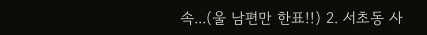속...(울 남편만 한표!!) 2. 서초동 사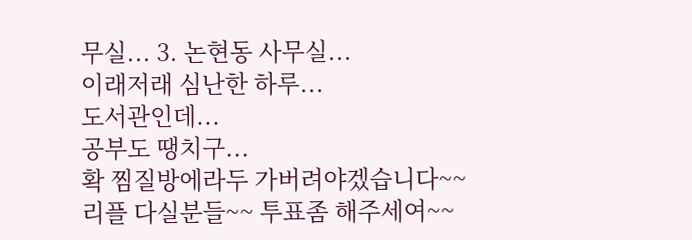무실... 3. 논현동 사무실...
이래저래 심난한 하루...
도서관인데...
공부도 땡치구...
확 찜질방에라두 가버려야겠습니다~~
리플 다실분들~~ 투표좀 해주세여~~